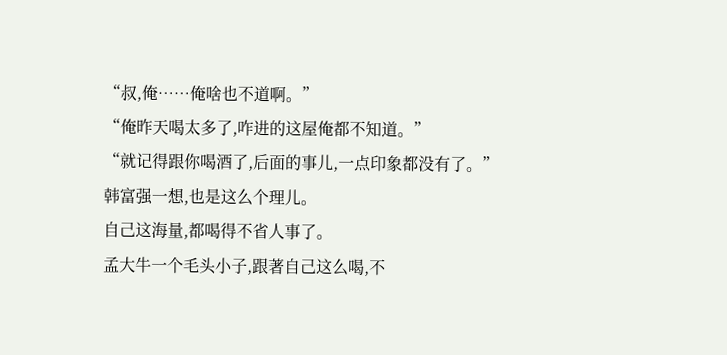“叔,俺……俺啥也不道啊。”
“俺昨天喝太多了,咋进的这屋俺都不知道。”
“就记得跟你喝酒了,后面的事儿,一点印象都没有了。”
韩富强一想,也是这么个理儿。
自己这海量,都喝得不省人事了。
孟大牛一个毛头小子,跟著自己这么喝,不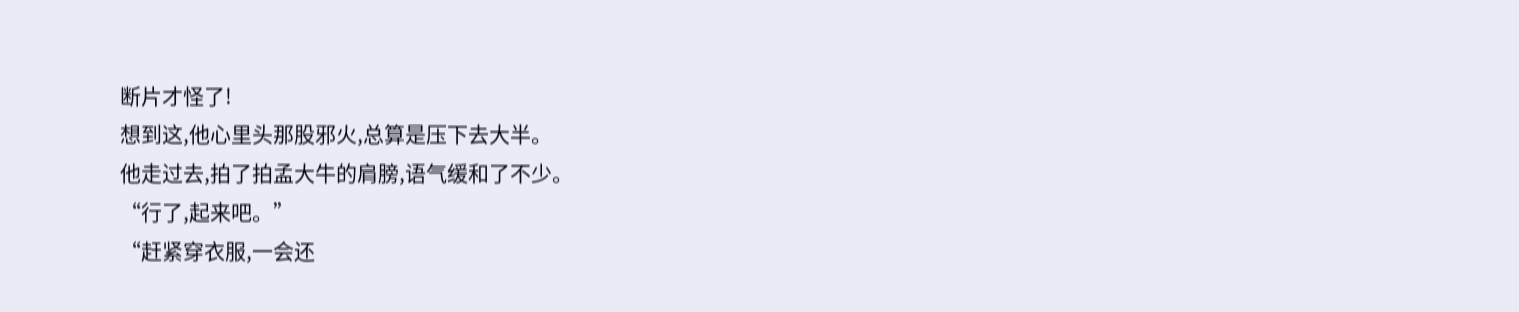断片才怪了!
想到这,他心里头那股邪火,总算是压下去大半。
他走过去,拍了拍孟大牛的肩膀,语气缓和了不少。
“行了,起来吧。”
“赶紧穿衣服,一会还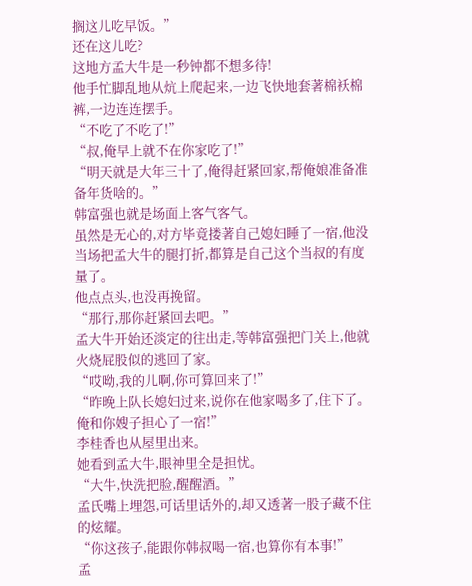搁这儿吃早饭。”
还在这儿吃?
这地方孟大牛是一秒钟都不想多待!
他手忙脚乱地从炕上爬起来,一边飞快地套著棉袄棉裤,一边连连摆手。
“不吃了不吃了!”
“叔,俺早上就不在你家吃了!”
“明天就是大年三十了,俺得赶紧回家,帮俺娘准备准备年货啥的。”
韩富强也就是场面上客气客气。
虽然是无心的,对方毕竟搂著自己媳妇睡了一宿,他没当场把孟大牛的腿打折,都算是自己这个当叔的有度量了。
他点点头,也没再挽留。
“那行,那你赶紧回去吧。”
孟大牛开始还淡定的往出走,等韩富强把门关上,他就火烧屁股似的逃回了家。
“哎呦,我的儿啊,你可算回来了!”
“昨晚上队长媳妇过来,说你在他家喝多了,住下了。俺和你嫂子担心了一宿!”
李桂香也从屋里出来。
她看到孟大牛,眼神里全是担忧。
“大牛,快洗把脸,醒醒酒。”
孟氏嘴上埋怨,可话里话外的,却又透著一股子藏不住的炫耀。
“你这孩子,能跟你韩叔喝一宿,也算你有本事!”
孟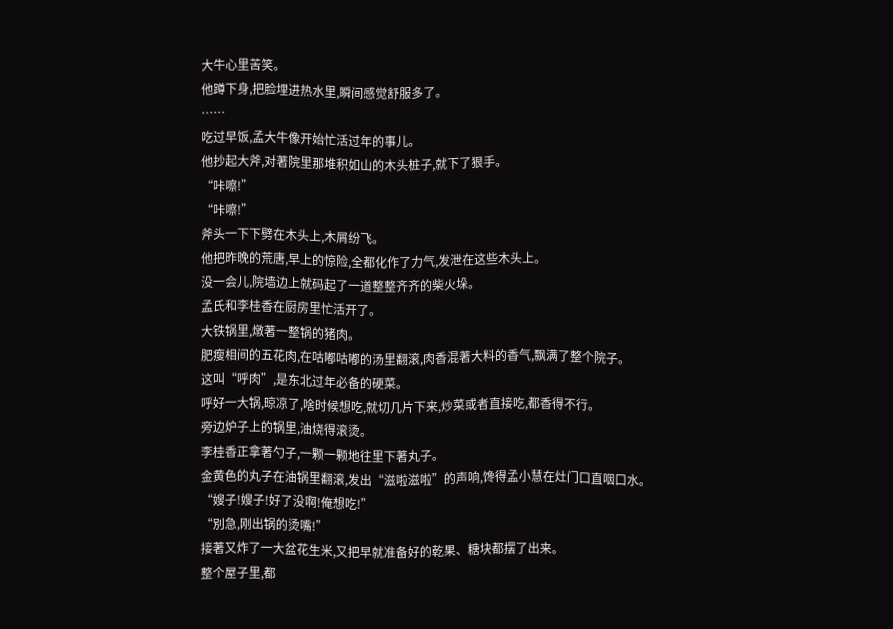大牛心里苦笑。
他蹲下身,把脸埋进热水里,瞬间感觉舒服多了。
……
吃过早饭,孟大牛像开始忙活过年的事儿。
他抄起大斧,对著院里那堆积如山的木头桩子,就下了狠手。
“咔嚓!”
“咔嚓!”
斧头一下下劈在木头上,木屑纷飞。
他把昨晚的荒唐,早上的惊险,全都化作了力气,发泄在这些木头上。
没一会儿,院墙边上就码起了一道整整齐齐的柴火垛。
孟氏和李桂香在厨房里忙活开了。
大铁锅里,燉著一整锅的猪肉。
肥瘦相间的五花肉,在咕嘟咕嘟的汤里翻滚,肉香混著大料的香气,飘满了整个院子。
这叫“呼肉”,是东北过年必备的硬菜。
呼好一大锅,晾凉了,啥时候想吃,就切几片下来,炒菜或者直接吃,都香得不行。
旁边炉子上的锅里,油烧得滚烫。
李桂香正拿著勺子,一颗一颗地往里下著丸子。
金黄色的丸子在油锅里翻滚,发出“滋啦滋啦”的声响,馋得孟小慧在灶门口直咽口水。
“嫂子!嫂子!好了没啊!俺想吃!”
“別急,刚出锅的烫嘴!”
接著又炸了一大盆花生米,又把早就准备好的乾果、糖块都摆了出来。
整个屋子里,都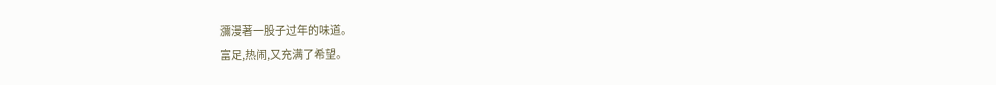瀰漫著一股子过年的味道。
富足,热闹,又充满了希望。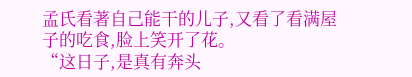孟氏看著自己能干的儿子,又看了看满屋子的吃食,脸上笑开了花。
“这日子,是真有奔头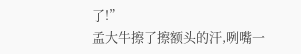了!”
孟大牛擦了擦额头的汗,咧嘴一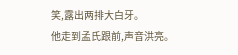笑,露出两排大白牙。
他走到孟氏跟前,声音洪亮。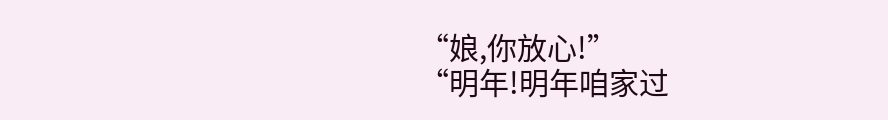“娘,你放心!”
“明年!明年咱家过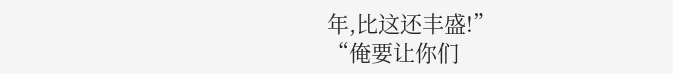年,比这还丰盛!”
“俺要让你们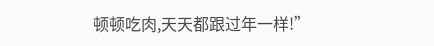顿顿吃肉,天天都跟过年一样!”